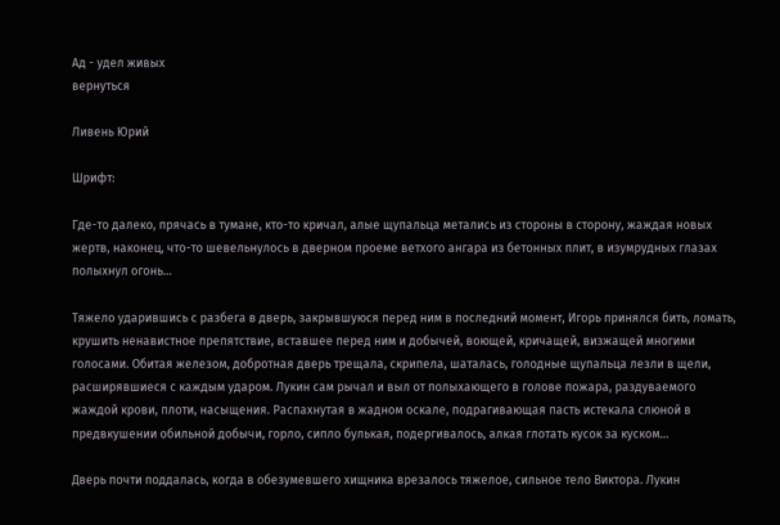Ад - удел живых
вернуться

Ливень Юрий

Шрифт:

Где-то далеко, прячась в тумане, кто-то кричал, алые щупальца метались из стороны в сторону, жаждая новых жертв, наконец, что-то шевельнулось в дверном проеме ветхого ангара из бетонных плит, в изумрудных глазах полыхнул огонь…

Тяжело ударившись с разбега в дверь, закрывшуюся перед ним в последний момент, Игорь принялся бить, ломать, крушить ненавистное препятствие, вставшее перед ним и добычей, воющей, кричащей, визжащей многими голосами. Обитая железом, добротная дверь трещала, скрипела, шаталась, голодные щупальца лезли в щели, расширявшиеся с каждым ударом. Лукин сам рычал и выл от полыхающего в голове пожара, раздуваемого жаждой крови, плоти, насыщения. Распахнутая в жадном оскале, подрагивающая пасть истекала слюной в предвкушении обильной добычи, горло, сипло булькая, подергивалось, алкая глотать кусок за куском…

Дверь почти поддалась, когда в обезумевшего хищника врезалось тяжелое, сильное тело Виктора. Лукин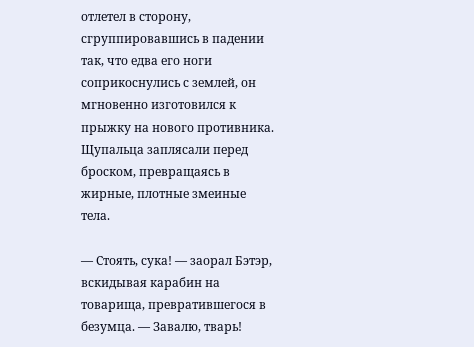отлетел в сторону, сгруппировавшись в падении так, что едва его ноги соприкоснулись с землей, он мгновенно изготовился к прыжку на нового противника. Щупальца заплясали перед броском, превращаясь в жирные, плотные змеиные тела.

— Стоять, сука! — заорал Бэтэр, вскидывая карабин на товарища, превратившегося в безумца. — Завалю, тварь!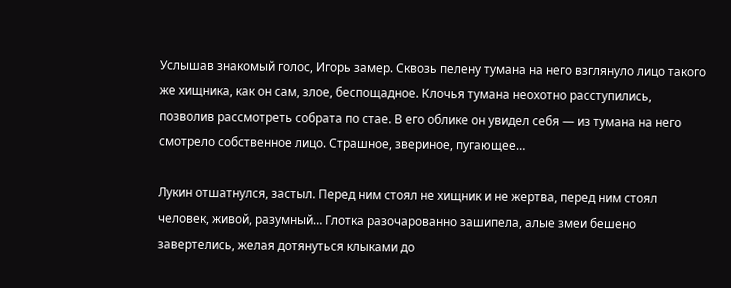Услышав знакомый голос, Игорь замер. Сквозь пелену тумана на него взглянуло лицо такого же хищника, как он сам, злое, беспощадное. Клочья тумана неохотно расступились, позволив рассмотреть собрата по стае. В его облике он увидел себя — из тумана на него смотрело собственное лицо. Страшное, звериное, пугающее…

Лукин отшатнулся, застыл. Перед ним стоял не хищник и не жертва, перед ним стоял человек, живой, разумный… Глотка разочарованно зашипела, алые змеи бешено завертелись, желая дотянуться клыками до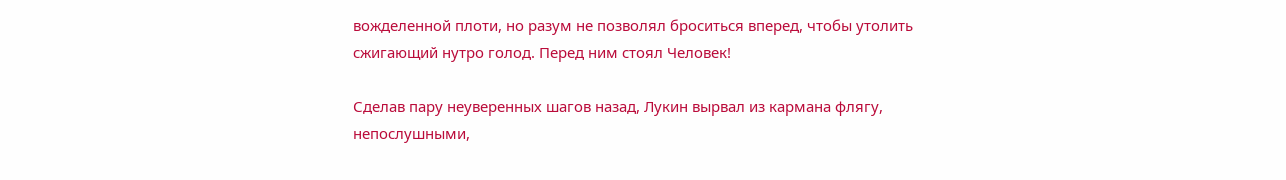вожделенной плоти, но разум не позволял броситься вперед, чтобы утолить сжигающий нутро голод. Перед ним стоял Человек!

Сделав пару неуверенных шагов назад, Лукин вырвал из кармана флягу, непослушными,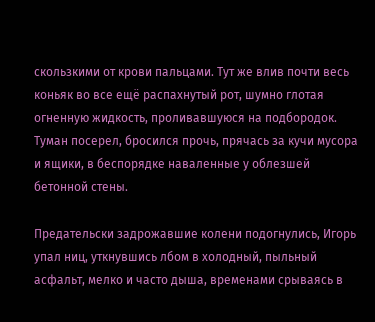скользкими от крови пальцами. Тут же влив почти весь коньяк во все ещё распахнутый рот, шумно глотая огненную жидкость, проливавшуюся на подбородок. Туман посерел, бросился прочь, прячась за кучи мусора и ящики, в беспорядке наваленные у облезшей бетонной стены.

Предательски задрожавшие колени подогнулись, Игорь упал ниц, уткнувшись лбом в холодный, пыльный асфальт, мелко и часто дыша, временами срываясь в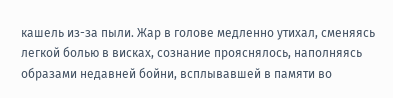кашель из-за пыли. Жар в голове медленно утихал, сменяясь легкой болью в висках, сознание прояснялось, наполняясь образами недавней бойни, всплывавшей в памяти во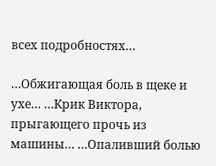всех подробностях…

…Обжигающая боль в щеке и ухе… …Крик Виктора, прыгающего прочь из машины… …Опаливший болью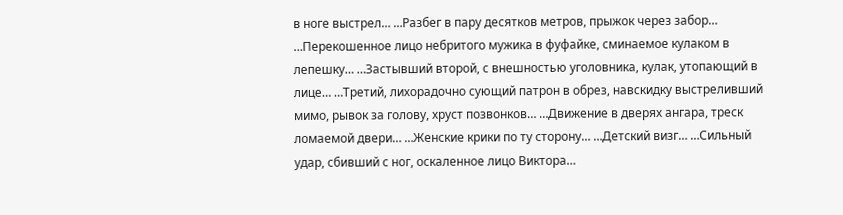в ноге выстрел… …Разбег в пару десятков метров, прыжок через забор… …Перекошенное лицо небритого мужика в фуфайке, сминаемое кулаком в лепешку… …Застывший второй, с внешностью уголовника, кулак, утопающий в лице… …Третий, лихорадочно сующий патрон в обрез, навскидку выстреливший мимо, рывок за голову, хруст позвонков… …Движение в дверях ангара, треск ломаемой двери… …Женские крики по ту сторону… …Детский визг… …Сильный удар, сбивший с ног, оскаленное лицо Виктора…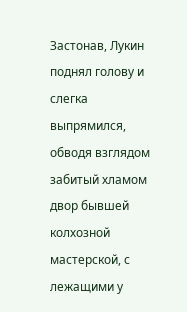Застонав, Лукин поднял голову и слегка выпрямился, обводя взглядом забитый хламом двор бывшей колхозной мастерской, с лежащими у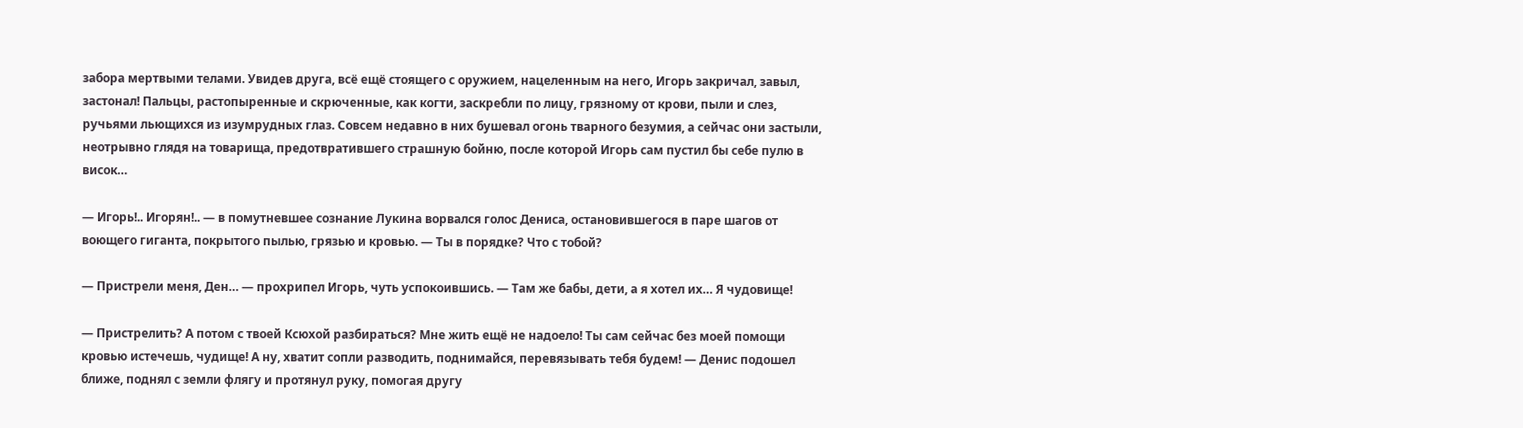забора мертвыми телами. Увидев друга, всё ещё стоящего с оружием, нацеленным на него, Игорь закричал, завыл, застонал! Пальцы, растопыренные и скрюченные, как когти, заскребли по лицу, грязному от крови, пыли и слез, ручьями льющихся из изумрудных глаз. Совсем недавно в них бушевал огонь тварного безумия, а сейчас они застыли, неотрывно глядя на товарища, предотвратившего страшную бойню, после которой Игорь сам пустил бы себе пулю в висок…

— Игорь!.. Игорян!.. — в помутневшее сознание Лукина ворвался голос Дениса, остановившегося в паре шагов от воющего гиганта, покрытого пылью, грязью и кровью. — Ты в порядке? Что с тобой?

— Пристрели меня, Ден… — прохрипел Игорь, чуть успокоившись. — Там же бабы, дети, а я хотел их… Я чудовище!

— Пристрелить? А потом с твоей Ксюхой разбираться? Мне жить ещё не надоело! Ты сам сейчас без моей помощи кровью истечешь, чудище! А ну, хватит сопли разводить, поднимайся, перевязывать тебя будем! — Денис подошел ближе, поднял с земли флягу и протянул руку, помогая другу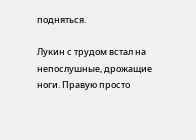подняться.

Лукин с трудом встал на непослушные, дрожащие ноги. Правую просто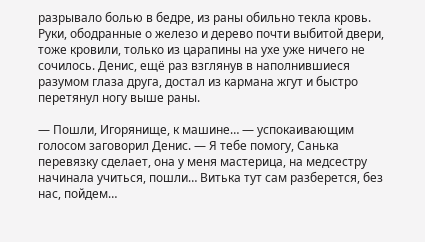разрывало болью в бедре, из раны обильно текла кровь. Руки, ободранные о железо и дерево почти выбитой двери, тоже кровили, только из царапины на ухе уже ничего не сочилось. Денис, ещё раз взглянув в наполнившиеся разумом глаза друга, достал из кармана жгут и быстро перетянул ногу выше раны.

— Пошли, Игорянище, к машине… — успокаивающим голосом заговорил Денис. — Я тебе помогу, Санька перевязку сделает, она у меня мастерица, на медсестру начинала учиться, пошли… Витька тут сам разберется, без нас, пойдем…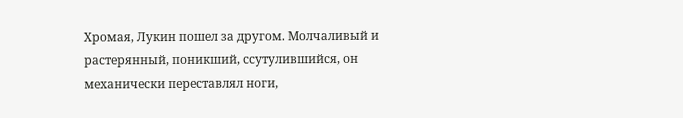Хромая, Лукин пошел за другом. Молчаливый и растерянный, поникший, ссутулившийся, он механически переставлял ноги,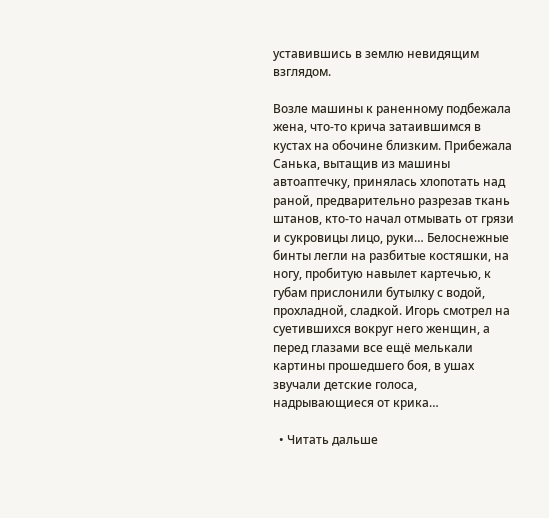уставившись в землю невидящим взглядом.

Возле машины к раненному подбежала жена, что-то крича затаившимся в кустах на обочине близким. Прибежала Санька, вытащив из машины автоаптечку, принялась хлопотать над раной, предварительно разрезав ткань штанов, кто-то начал отмывать от грязи и сукровицы лицо, руки… Белоснежные бинты легли на разбитые костяшки, на ногу, пробитую навылет картечью, к губам прислонили бутылку с водой, прохладной, сладкой. Игорь смотрел на суетившихся вокруг него женщин, а перед глазами все ещё мелькали картины прошедшего боя, в ушах звучали детские голоса, надрывающиеся от крика…

  • Читать дальше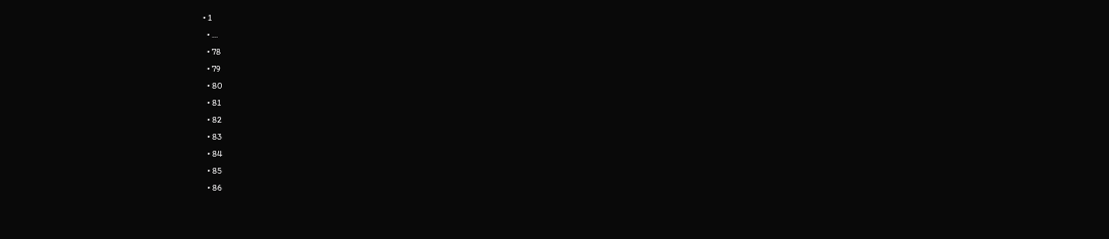• 1
  • ...
  • 78
  • 79
  • 80
  • 81
  • 82
  • 83
  • 84
  • 85
  • 86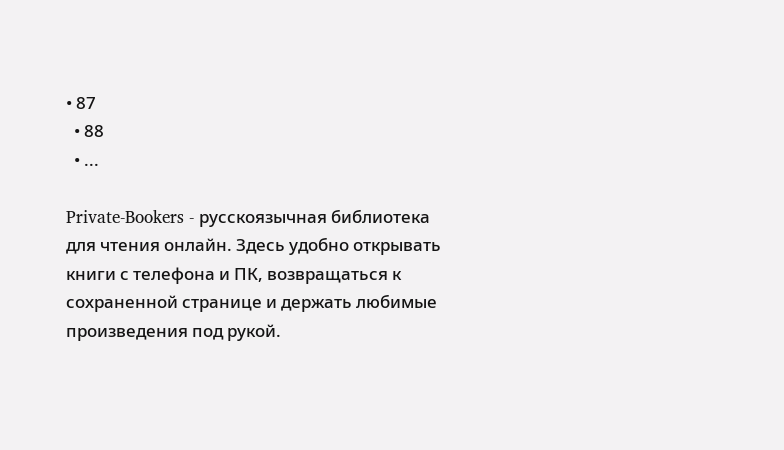• 87
  • 88
  • ...

Private-Bookers - русскоязычная библиотека для чтения онлайн. Здесь удобно открывать книги с телефона и ПК, возвращаться к сохраненной странице и держать любимые произведения под рукой.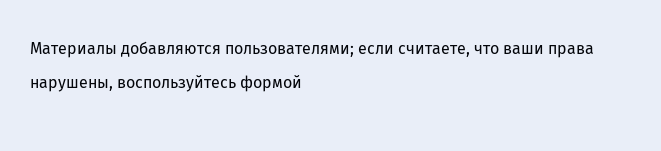Материалы добавляются пользователями; если считаете, что ваши права нарушены, воспользуйтесь формой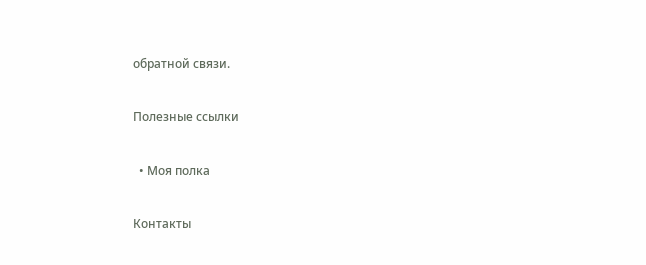обратной связи.

Полезные ссылки

  • Моя полка

Контакты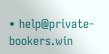• help@private-bookers.win